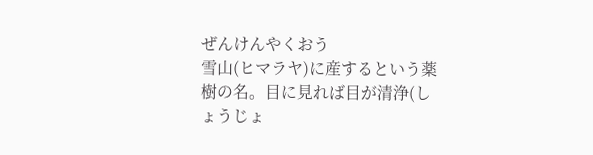ぜんけんやくおう
雪山(ヒマラヤ)に産するという薬樹の名。目に見れば目が清浄(しょうじょ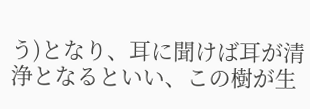う)となり、耳に聞けば耳が清浄となるといい、この樹が生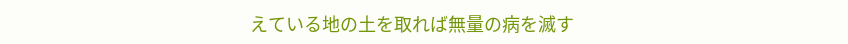えている地の土を取れば無量の病を滅す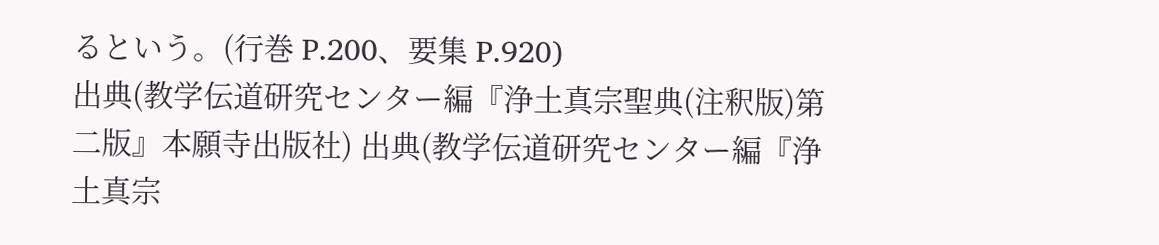るという。(行巻 P.200、要集 P.920)
出典(教学伝道研究センター編『浄土真宗聖典(注釈版)第二版』本願寺出版社) 出典(教学伝道研究センター編『浄土真宗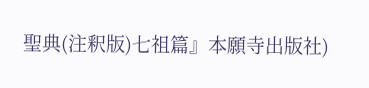聖典(注釈版)七祖篇』本願寺出版社)